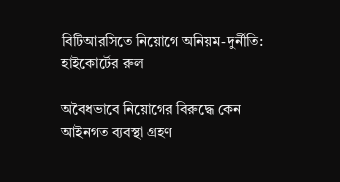বিটিআরসিতে নিয়োগে অনিয়ম-দুর্নীতি: হাইকোর্টের রুল

অবৈধভাবে নিয়োগের বিরুদ্ধে কেন আইনগত ব্যবস্থা গ্রহণ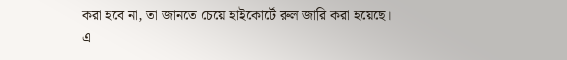করা হবে না, তা জানতে চেয়ে হাইকোর্টে রুল জারি করা হয়েছে।
এ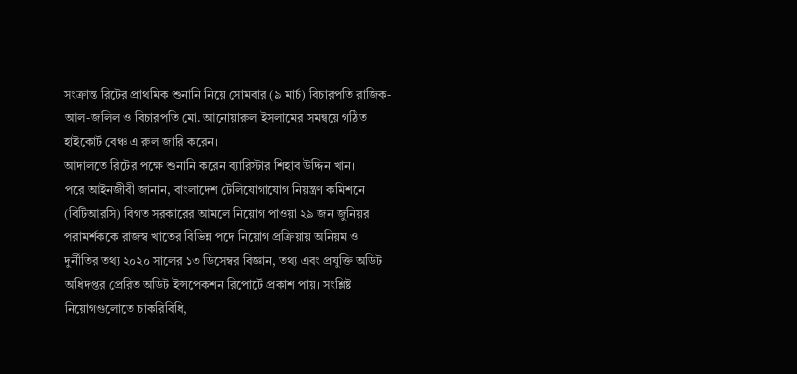সংক্রান্ত রিটের প্রাথমিক শুনানি নিয়ে সোমবার (৯ মার্চ) বিচারপতি রাজিক-আল-জলিল ও বিচারপতি মো. আনোয়ারুল ইসলামের সমন্বয়ে গঠিত হাইকোর্ট বেঞ্চ এ রুল জারি করেন।
আদালতে রিটের পক্ষে শুনানি করেন ব্যারিস্টার শিহাব উদ্দিন খান।
পরে আইনজীবী জানান, বাংলাদেশ টেলিযোগাযোগ নিয়ন্ত্রণ কমিশনে (বিটিআরসি) বিগত সরকারের আমলে নিয়োগ পাওয়া ২৯ জন জুনিয়র পরামর্শককে রাজস্ব খাতের বিভিন্ন পদে নিয়োগ প্রক্রিয়ায় অনিয়ম ও দুর্নীতির তথ্য ২০২০ সালের ১৩ ডিসেম্বর বিজ্ঞান, তথ্য এবং প্রযুক্তি অডিট অধিদপ্তর প্রেরিত অডিট ইন্সপেকশন রিপোর্টে প্রকাশ পায়। সংশ্লিষ্ট নিয়োগগুলোতে চাকরিবিধি,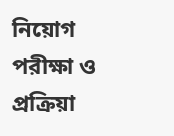নিয়োগ পরীক্ষা ও প্রক্রিয়া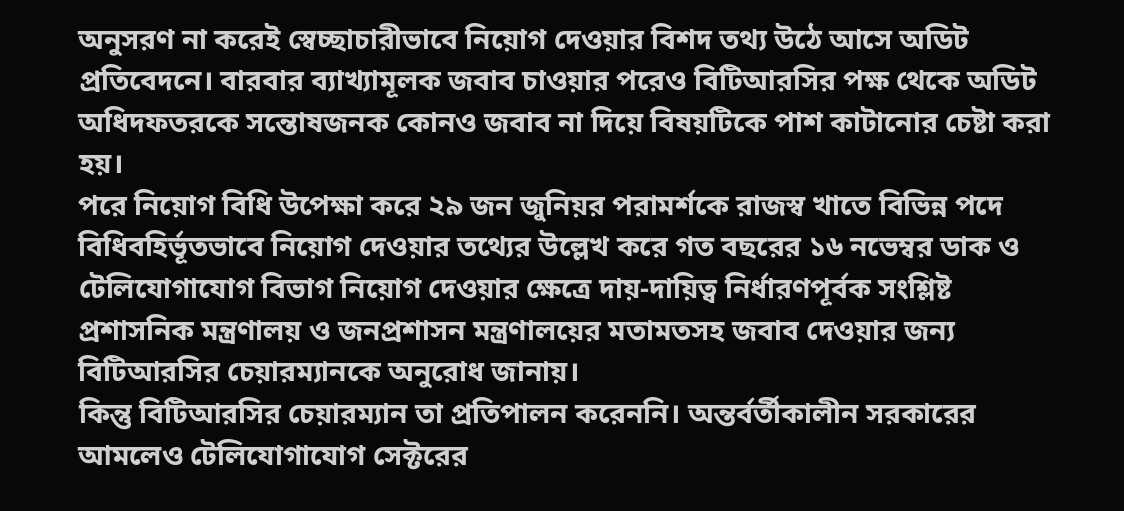অনুসরণ না করেই স্বেচ্ছাচারীভাবে নিয়োগ দেওয়ার বিশদ তথ্য উঠে আসে অডিট প্রতিবেদনে। বারবার ব্যাখ্যামূলক জবাব চাওয়ার পরেও বিটিআরসির পক্ষ থেকে অডিট অধিদফতরকে সন্তোষজনক কোনও জবাব না দিয়ে বিষয়টিকে পাশ কাটানোর চেষ্টা করা হয়।
পরে নিয়োগ বিধি উপেক্ষা করে ২৯ জন জুনিয়র পরামর্শকে রাজস্ব খাতে বিভিন্ন পদে বিধিবহির্ভূতভাবে নিয়োগ দেওয়ার তথ্যের উল্লেখ করে গত বছরের ১৬ নভেম্বর ডাক ও টেলিযোগাযোগ বিভাগ নিয়োগ দেওয়ার ক্ষেত্রে দায়-দায়িত্ব নির্ধারণপূর্বক সংশ্লিষ্ট প্রশাসনিক মন্ত্রণালয় ও জনপ্রশাসন মন্ত্রণালয়ের মতামতসহ জবাব দেওয়ার জন্য বিটিআরসির চেয়ারম্যানকে অনুরোধ জানায়।
কিন্তু বিটিআরসির চেয়ারম্যান তা প্রতিপালন করেননি। অন্তর্বর্তীকালীন সরকারের আমলেও টেলিযোগাযোগ সেক্টরের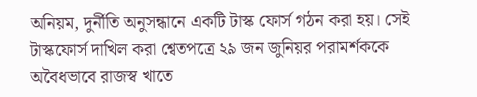অনিয়ম, দুর্নীতি অনুসন্ধানে একটি টাস্ক ফোর্স গঠন করা হয়। সেই টাস্কফোর্স দাখিল করা শ্বেতপত্রে ২৯ জন জুনিয়র পরামর্শককে অবৈধভাবে রাজস্ব খাতে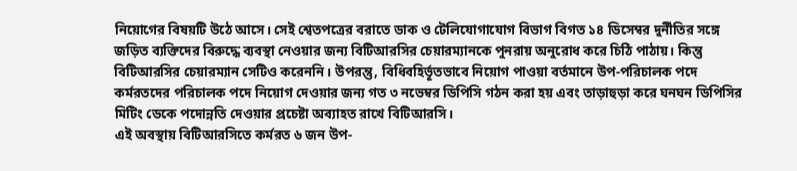নিয়োগের বিষয়টি উঠে আসে। সেই শ্বেতপত্রের বরাতে ডাক ও টেলিযোগাযোগ বিভাগ বিগত ১৪ ডিসেম্বর দুর্নীতির সঙ্গে জড়িত ব্যক্তিদের বিরুদ্ধে ব্যবস্থা নেওয়ার জন্য বিটিআরসির চেয়ারম্যানকে পুনরায় অনুরোধ করে চিঠি পাঠায়। কিন্তু বিটিআরসির চেয়ারম্যান সেটিও করেননি। উপরন্তু, বিধিবহির্ভূতভাবে নিয়োগ পাওয়া বর্তমানে উপ-পরিচালক পদে কর্মরতদের পরিচালক পদে নিয়োগ দেওয়ার জন্য গত ৩ নভেম্বর ডিপিসি গঠন করা হয় এবং তাড়াহুড়া করে ঘনঘন ডিপিসির মিটিং ডেকে পদোন্নতি দেওয়ার প্রচেষ্টা অব্যাহত রাখে বিটিআরসি।
এই অবস্থায় বিটিআরসিতে কর্মরত ৬ জন উপ-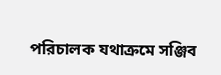পরিচালক যথাক্রমে সঞ্জিব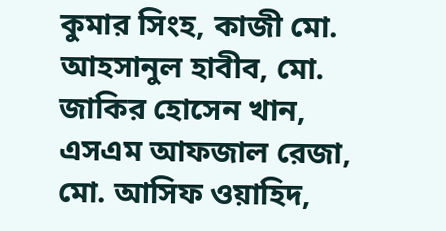কুমার সিংহ, কাজী মো. আহসানুল হাবীব, মো. জাকির হোসেন খান, এসএম আফজাল রেজা, মো. আসিফ ওয়াহিদ,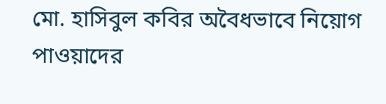মো. হাসিবুল কবির অবৈধভাবে নিয়োগ পাওয়াদের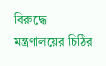বিরুদ্ধে মন্ত্রণালয়ের চিঠির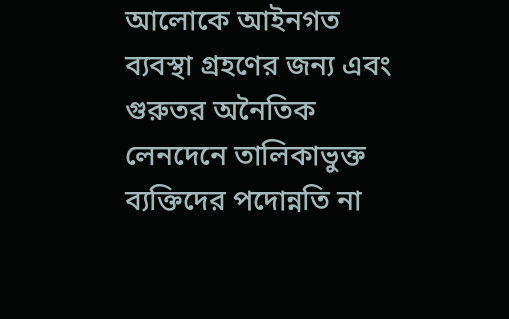আলোকে আইনগত ব্যবস্থা গ্রহণের জন্য এবং গুরুতর অনৈতিক লেনদেনে তালিকাভুক্ত ব্যক্তিদের পদোন্নতি না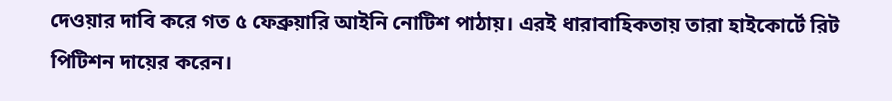দেওয়ার দাবি করে গত ৫ ফেব্রুয়ারি আইনি নোটিশ পাঠায়। এরই ধারাবাহিকতায় তারা হাইকোর্টে রিট পিটিশন দায়ের করেন।